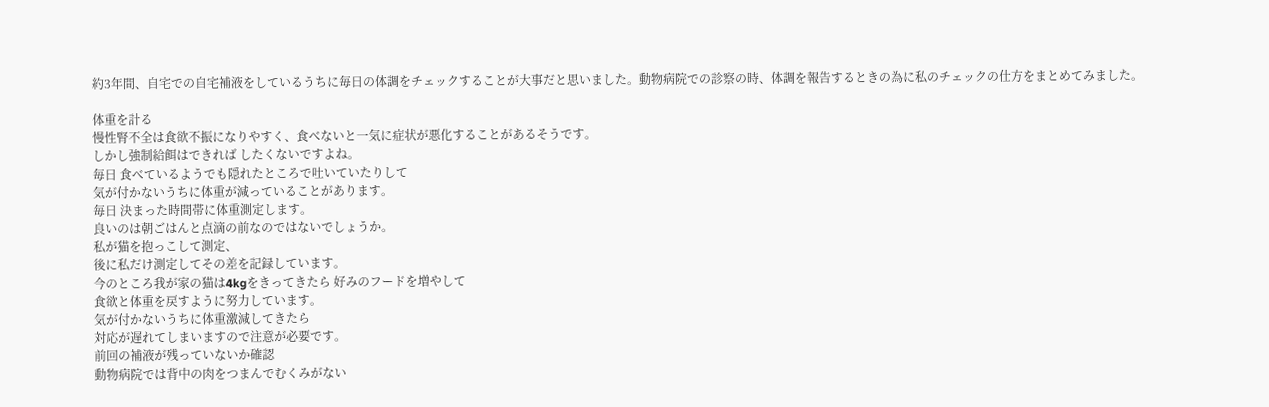約3年間、自宅での自宅補液をしているうちに毎日の体調をチェックすることが大事だと思いました。動物病院での診察の時、体調を報告するときの為に私のチェックの仕方をまとめてみました。

体重を計る
慢性腎不全は食欲不振になりやすく、食べないと一気に症状が悪化することがあるそうです。
しかし強制給餌はできれば したくないですよね。
毎日 食べているようでも隠れたところで吐いていたりして
気が付かないうちに体重が減っていることがあります。
毎日 決まった時間帯に体重測定します。
良いのは朝ごはんと点滴の前なのではないでしょうか。
私が猫を抱っこして測定、
後に私だけ測定してその差を記録しています。
今のところ我が家の猫は4kgをきってきたら 好みのフードを増やして
食欲と体重を戻すように努力しています。
気が付かないうちに体重激減してきたら
対応が遅れてしまいますので注意が必要です。
前回の補液が残っていないか確認
動物病院では背中の肉をつまんでむくみがない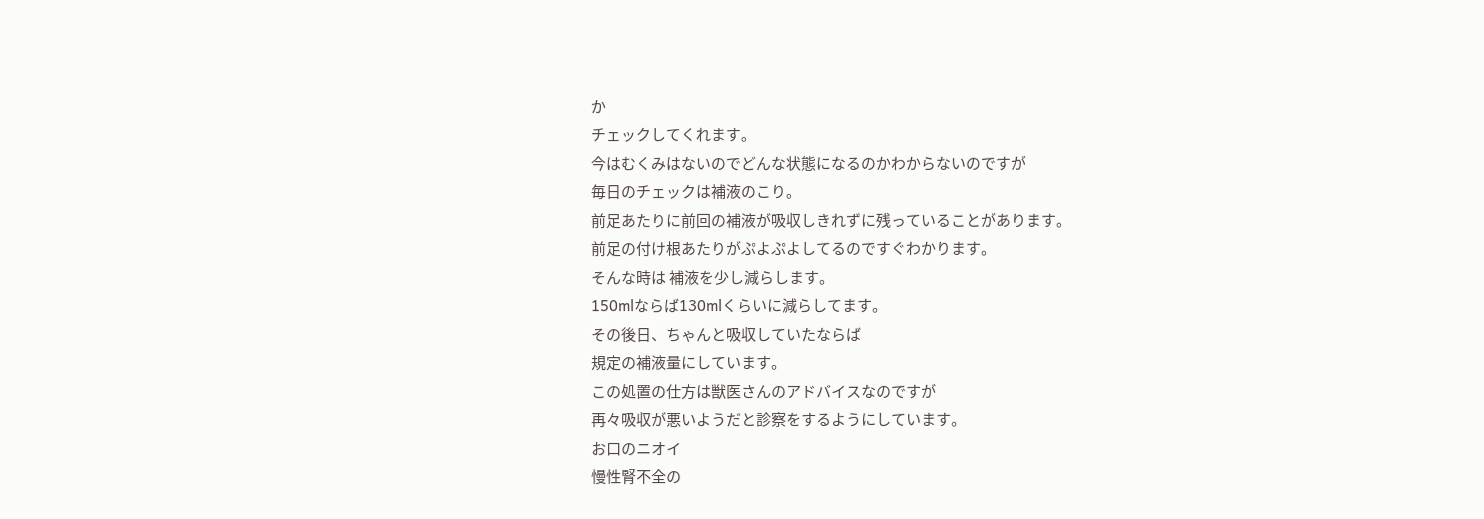か
チェックしてくれます。
今はむくみはないのでどんな状態になるのかわからないのですが
毎日のチェックは補液のこり。
前足あたりに前回の補液が吸収しきれずに残っていることがあります。
前足の付け根あたりがぷよぷよしてるのですぐわかります。
そんな時は 補液を少し減らします。
150mlならば130mlくらいに減らしてます。
その後日、ちゃんと吸収していたならば
規定の補液量にしています。
この処置の仕方は獣医さんのアドバイスなのですが
再々吸収が悪いようだと診察をするようにしています。
お口のニオイ
慢性腎不全の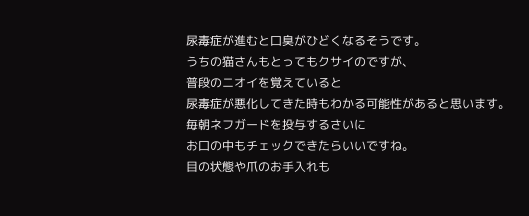尿毒症が進むと口臭がひどくなるそうです。
うちの猫さんもとってもクサイのですが、
普段のニオイを覚えていると
尿毒症が悪化してきた時もわかる可能性があると思います。
毎朝ネフガードを投与するさいに
お口の中もチェックできたらいいですね。
目の状態や爪のお手入れも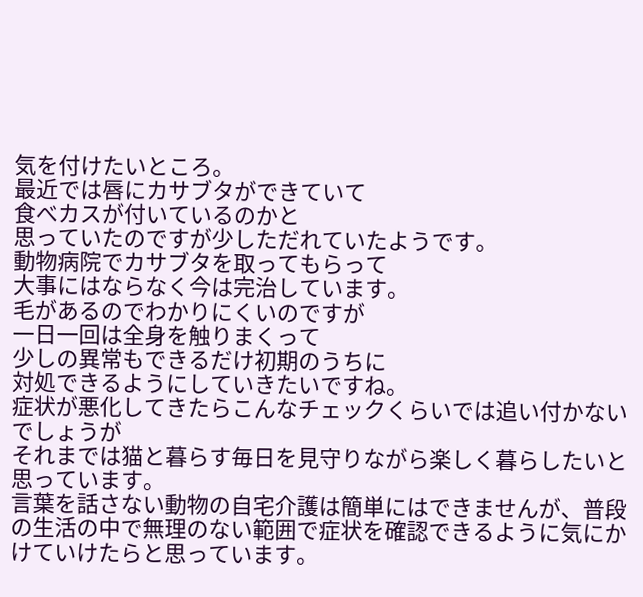気を付けたいところ。
最近では唇にカサブタができていて
食べカスが付いているのかと
思っていたのですが少しただれていたようです。
動物病院でカサブタを取ってもらって
大事にはならなく今は完治しています。
毛があるのでわかりにくいのですが
一日一回は全身を触りまくって
少しの異常もできるだけ初期のうちに
対処できるようにしていきたいですね。
症状が悪化してきたらこんなチェックくらいでは追い付かないでしょうが
それまでは猫と暮らす毎日を見守りながら楽しく暮らしたいと思っています。
言葉を話さない動物の自宅介護は簡単にはできませんが、普段の生活の中で無理のない範囲で症状を確認できるように気にかけていけたらと思っています。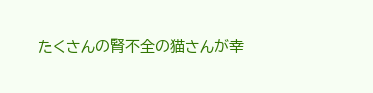たくさんの腎不全の猫さんが幸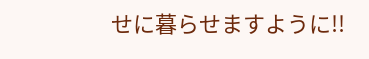せに暮らせますように!!